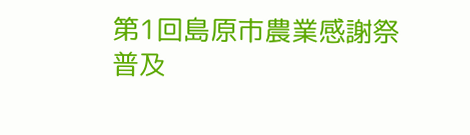第1回島原市農業感謝祭
普及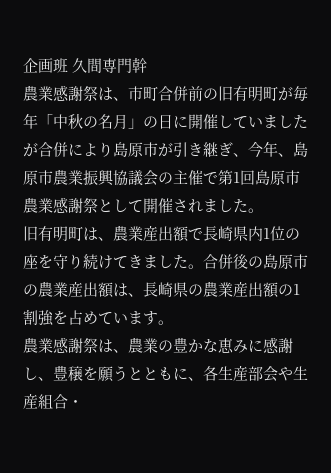企画班 久間専門幹
農業感謝祭は、市町合併前の旧有明町が毎年「中秋の名月」の日に開催していましたが合併により島原市が引き継ぎ、今年、島原市農業振興協議会の主催で第1回島原市農業感謝祭として開催されました。
旧有明町は、農業産出額で長崎県内1位の座を守り続けてきました。合併後の島原市の農業産出額は、長崎県の農業産出額の1割強を占めています。
農業感謝祭は、農業の豊かな恵みに感謝し、豊穣を願うとともに、各生産部会や生産組合・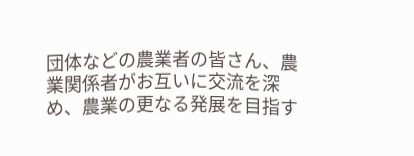団体などの農業者の皆さん、農業関係者がお互いに交流を深め、農業の更なる発展を目指す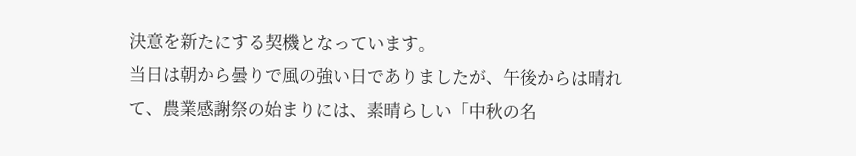決意を新たにする契機となっています。
当日は朝から曇りで風の強い日でありましたが、午後からは晴れて、農業感謝祭の始まりには、素晴らしい「中秋の名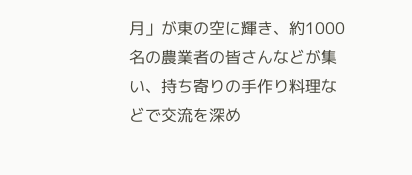月」が東の空に輝き、約1000名の農業者の皆さんなどが集い、持ち寄りの手作り料理などで交流を深め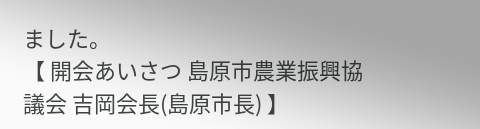ました。
【 開会あいさつ 島原市農業振興協議会 吉岡会長(島原市長) 】